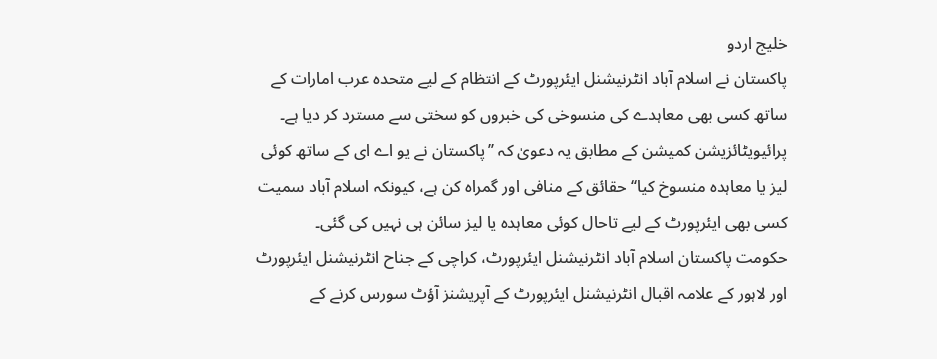خلیج اردو
پاکستان نے اسلام آباد انٹرنیشنل ایئرپورٹ کے انتظام کے لیے متحدہ عرب امارات کے ساتھ کسی بھی معاہدے کی منسوخی کی خبروں کو سختی سے مسترد کر دیا ہے۔
پرائیویٹائزیشن کمیشن کے مطابق یہ دعویٰ کہ ’’پاکستان نے یو اے ای کے ساتھ کوئی لیز یا معاہدہ منسوخ کیا‘‘ حقائق کے منافی اور گمراہ کن ہے، کیونکہ اسلام آباد سمیت کسی بھی ایئرپورٹ کے لیے تاحال کوئی معاہدہ یا لیز سائن ہی نہیں کی گئی۔
حکومت پاکستان اسلام آباد انٹرنیشنل ایئرپورٹ، کراچی کے جناح انٹرنیشنل ایئرپورٹ اور لاہور کے علامہ اقبال انٹرنیشنل ایئرپورٹ کے آپریشنز آؤٹ سورس کرنے کے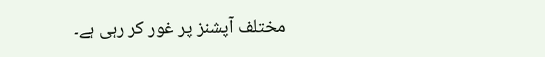مختلف آپشنز پر غور کر رہی ہے۔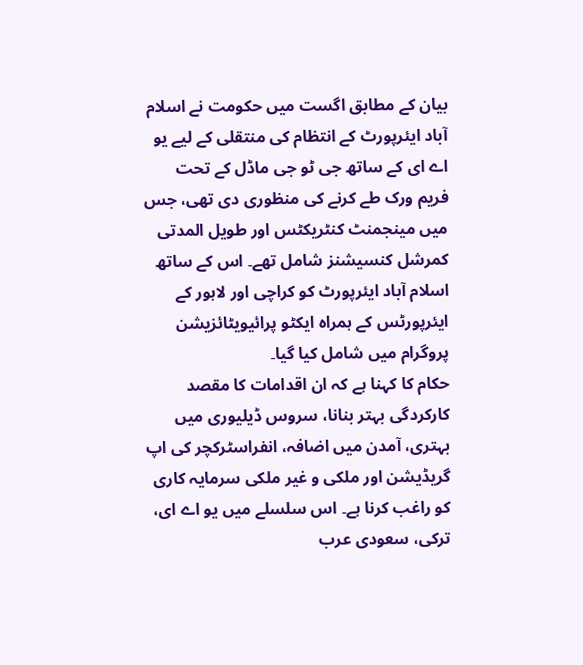بیان کے مطابق اگست میں حکومت نے اسلام آباد ایئرپورٹ کے انتظام کی منتقلی کے لیے یو اے ای کے ساتھ جی ٹو جی ماڈل کے تحت فریم ورک طے کرنے کی منظوری دی تھی، جس میں مینجمنٹ کنٹریکٹس اور طویل المدتی کمرشل کنسیشنز شامل تھے۔ اس کے ساتھ اسلام آباد ایئرپورٹ کو کراچی اور لاہور کے ایئرپورٹس کے ہمراہ ایکٹو پرائیویٹائزیشن پروگرام میں شامل کیا گیا۔
حکام کا کہنا ہے کہ ان اقدامات کا مقصد کارکردگی بہتر بنانا، سروس ڈیلیوری میں بہتری، آمدن میں اضافہ، انفراسٹرکچر کی اپ گریڈیشن اور ملکی و غیر ملکی سرمایہ کاری کو راغب کرنا ہے۔ اس سلسلے میں یو اے ای، ترکی، سعودی عرب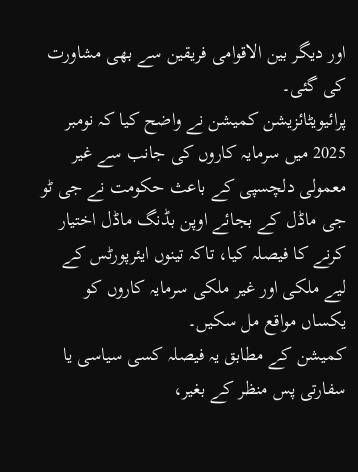اور دیگر بین الاقوامی فریقین سے بھی مشاورت کی گئی۔
پرائیویٹائزیشن کمیشن نے واضح کیا کہ نومبر 2025 میں سرمایہ کاروں کی جانب سے غیر معمولی دلچسپی کے باعث حکومت نے جی ٹو جی ماڈل کے بجائے اوپن بڈنگ ماڈل اختیار کرنے کا فیصلہ کیا، تاکہ تینوں ایئرپورٹس کے لیے ملکی اور غیر ملکی سرمایہ کاروں کو یکساں مواقع مل سکیں۔
کمیشن کے مطابق یہ فیصلہ کسی سیاسی یا سفارتی پس منظر کے بغیر،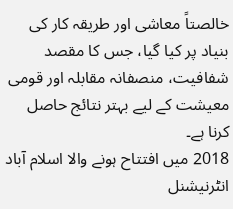خالصتاً معاشی اور طریقہ کار کی بنیاد پر کیا گیا، جس کا مقصد شفافیت، منصفانہ مقابلہ اور قومی معیشت کے لیے بہتر نتائج حاصل کرنا ہے۔
2018 میں افتتاح ہونے والا اسلام آباد انٹرنیشنل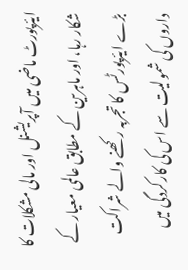ایئرپورٹ ماضی میں آپریشنل اور مالی مشکلات کا شکار رہا، اور ماہرین کے مطابق عالمی معیار کے بڑے ایئرپورٹس کا تجربہ رکھنے والے شراکت داروں کی شمولیت سے اس کی کارکردگی میں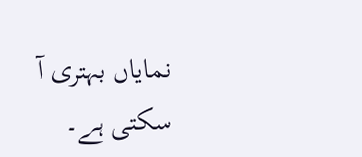نمایاں بہتری آ سکتی ہے۔